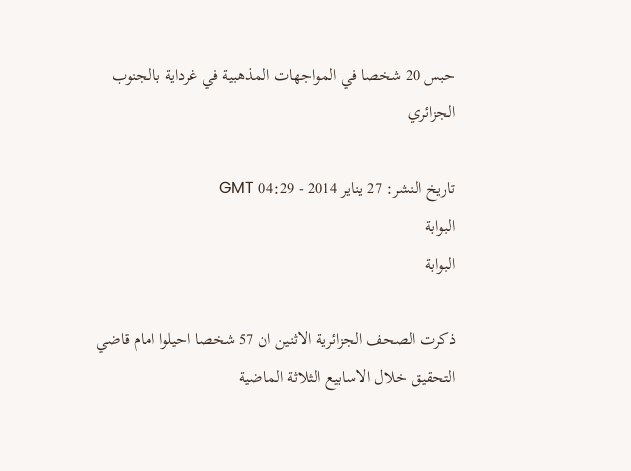حبس 20 شخصا في المواجهات المذهبية في غرداية بالجنوب الجزائري

تاريخ النشر: 27 يناير 2014 - 04:29 GMT
البوابة
البوابة

ذكرت الصحف الجزائرية الاثنين ان 57 شخصا احيلوا امام قاضي التحقيق خلال الاسابيع الثلاثة الماضية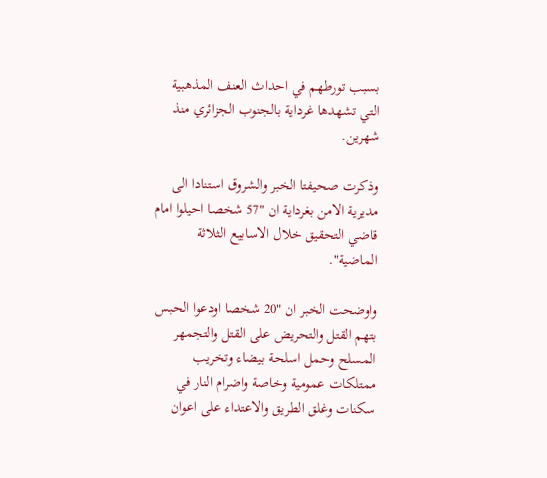بسبب تورطهم في احداث العنف المذهبية التي تشهدها غرداية بالجنوب الجزائري منذ شهرين.

وذكرت صحيفتا الخبر والشروق استنادا الى مديرية الامن بغرداية ان "57 شخصا احيلوا امام قاضي التحقيق خلال الاسابيع الثلاثة الماضية".

واوضحت الخبر ان "20 شخصا اودعوا الحبس بتهم القتل والتحريض على القتل والتجمهر المسلح وحمل اسلحة بيضاء وتخريب ممتلكات عمومية وخاصة واضرام النار في سكنات وغلق الطريق والاعتداء على اعوان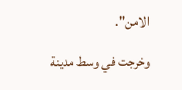الامن".

وخرجت في وسط مدينة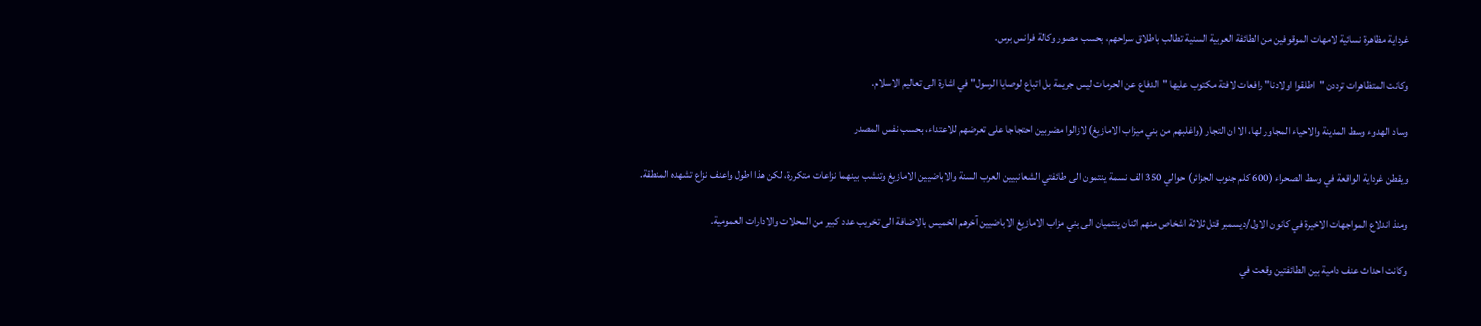غرداية مظاهرة نسائية لامهات الموقوفين من الطائفة العربية السنية تطالب باطلاق سراحهم، بحسب مصور وكالة فرانس برس.

وكانت المتظاهرات ترددن "اطلقوا اولادنا" رافعات لافتة مكتوب عليها "الدفاع عن الحرمات ليس جريمة بل اتباع لوصايا الرسول" في اشارة الى تعاليم الاسلام.

وساد الهدوء وسط المدينة والاحياء المجاور لها، الا ان التجار (واغلبهم من بني ميزاب الامازيغ) لازالوا مضربين احتجاجا على تعرضهم للاعتداء، بحسب نفس المصدر

ويقطن غرداية الواقعة في وسط الصحراء (600 كلم جنوب الجزائر) حوالي 350 الف نسمة ينتمون الى طائفتي الشعانبيين العرب السنة والاباضيين الامازيغ وتنشب بينهما نزاعات متكررة، لكن هذا اطول واعنف نزاع تشهده المنطقة.

ومنذ اندلاع المواجهات الاخيرة في كانون الاول/ديسمبر قتل ثلاثة اشخاص منهم اثنان ينتميان الى بني مزاب الامازيغ الاباضيين آخرهم الخميس بالاضافة الى تخريب عدد كبير من المحلات والادارات العمومية.

وكانت احداث عنف دامية بين الطائفتين وقعت في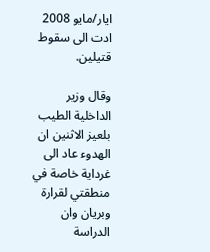ايار/مايو 2008 ادت الى سقوط قتيلين.

وقال وزير الداخلية الطيب بلعيز الاثنين ان الهدوء عاد الى غرداية خاصة في منطقتي لقرارة وبريان وان الدراسة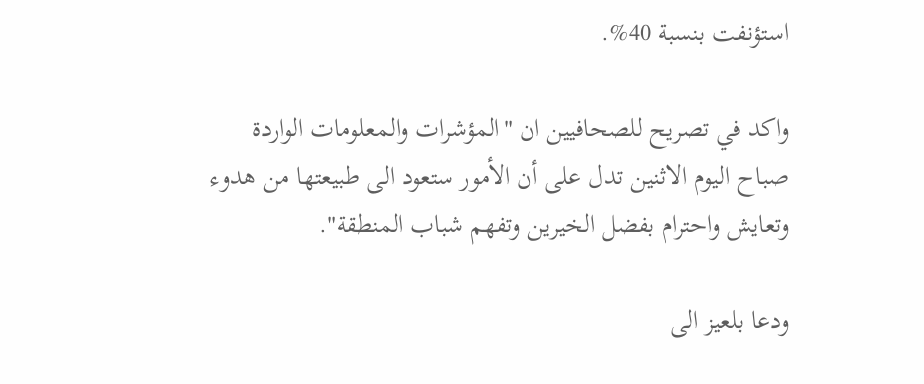استؤنفت بنسبة 40%.

واكد في تصريح للصحافيين ان "المؤشرات والمعلومات الواردة صباح اليوم الاثنين تدل على أن الأمور ستعود الى طبيعتها من هدوء وتعايش واحترام بفضل الخيرين وتفهم شباب المنطقة".

ودعا بلعيز الى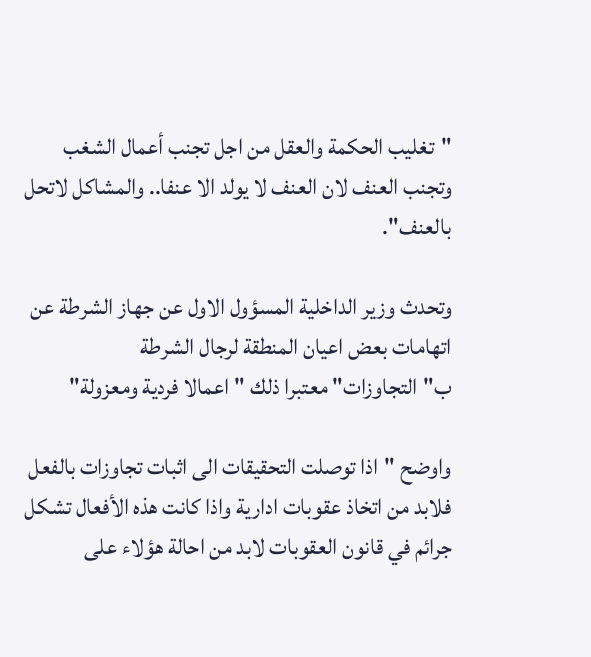"تغليب الحكمة والعقل من اجل تجنب أعمال الشغب وتجنب العنف لان العنف لا يولد الا عنفا.. والمشاكل لاتحل بالعنف".

وتحدث وزير الداخلية المسؤول الاول عن جهاز الشرطة عن اتهامات بعض اعيان المنطقة لرجال الشرطة ب"التجاوزات" معتبرا ذلك "اعمالا فردية ومعزولة"

واوضح "اذا توصلت التحقيقات الى اثبات تجاوزات بالفعل فلابد من اتخاذ عقوبات ادارية واذا كانت هذه الأفعال تشكل جرائم في قانون العقوبات لابد من احالة هؤلاء على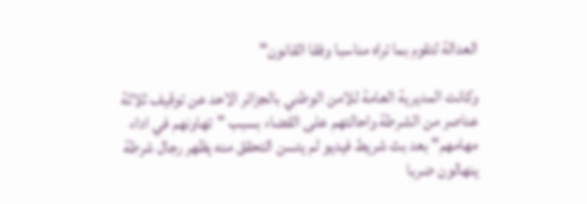العدالة لتقوم بما تراه مناسبا وفقا القانون"

وكانت المديرية العامة للامن الوطني بالجزائر الاحد عن توقيف ثلاثة عناصر من الشرطة واحالتهم على القضاء بسبب "تهاونهم في اداء مهامهم" بعد بث شريط فيديو لم يتسن التحقق منه يظهر رجال شرطة ينهالون ضربا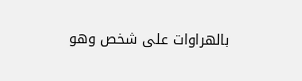بالهراوات على شخص وهو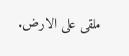ملقى على الارض.